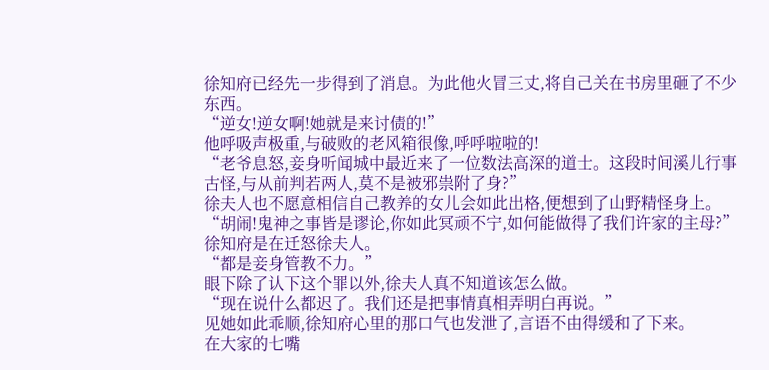徐知府已经先一步得到了消息。为此他火冒三丈,将自己关在书房里砸了不少东西。
“逆女!逆女啊!她就是来讨债的!”
他呼吸声极重,与破败的老风箱很像,呼呼啦啦的!
“老爷息怒,妾身听闻城中最近来了一位数法高深的道士。这段时间溪儿行事古怪,与从前判若两人,莫不是被邪祟附了身?”
徐夫人也不愿意相信自己教养的女儿会如此出格,便想到了山野精怪身上。
“胡闹!鬼神之事皆是谬论,你如此冥顽不宁,如何能做得了我们许家的主母?”
徐知府是在迁怒徐夫人。
“都是妾身管教不力。”
眼下除了认下这个罪以外,徐夫人真不知道该怎么做。
“现在说什么都迟了。我们还是把事情真相弄明白再说。”
见她如此乖顺,徐知府心里的那口气也发泄了,言语不由得缓和了下来。
在大家的七嘴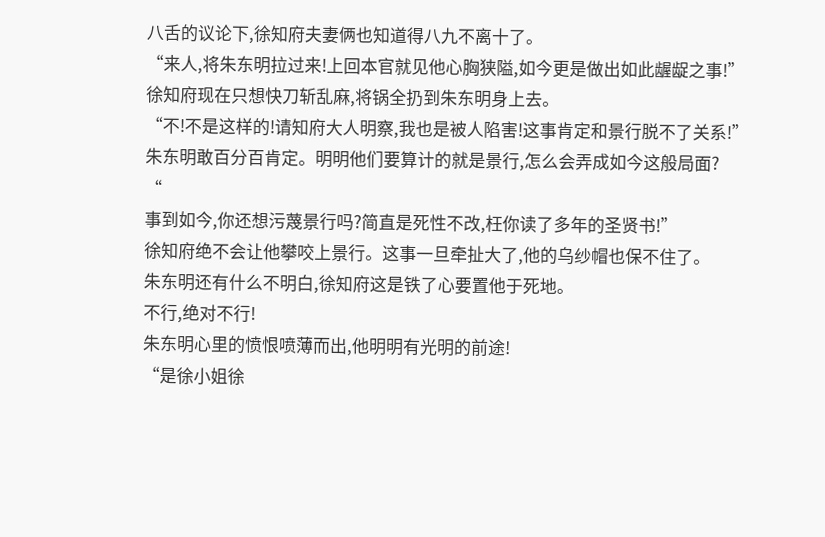八舌的议论下,徐知府夫妻俩也知道得八九不离十了。
“来人,将朱东明拉过来!上回本官就见他心胸狭隘,如今更是做出如此龌龊之事!”
徐知府现在只想快刀斩乱麻,将锅全扔到朱东明身上去。
“不!不是这样的!请知府大人明察,我也是被人陷害!这事肯定和景行脱不了关系!”
朱东明敢百分百肯定。明明他们要算计的就是景行,怎么会弄成如今这般局面?
“
事到如今,你还想污蔑景行吗?简直是死性不改,枉你读了多年的圣贤书!”
徐知府绝不会让他攀咬上景行。这事一旦牵扯大了,他的乌纱帽也保不住了。
朱东明还有什么不明白,徐知府这是铁了心要置他于死地。
不行,绝对不行!
朱东明心里的愤恨喷薄而出,他明明有光明的前途!
“是徐小姐徐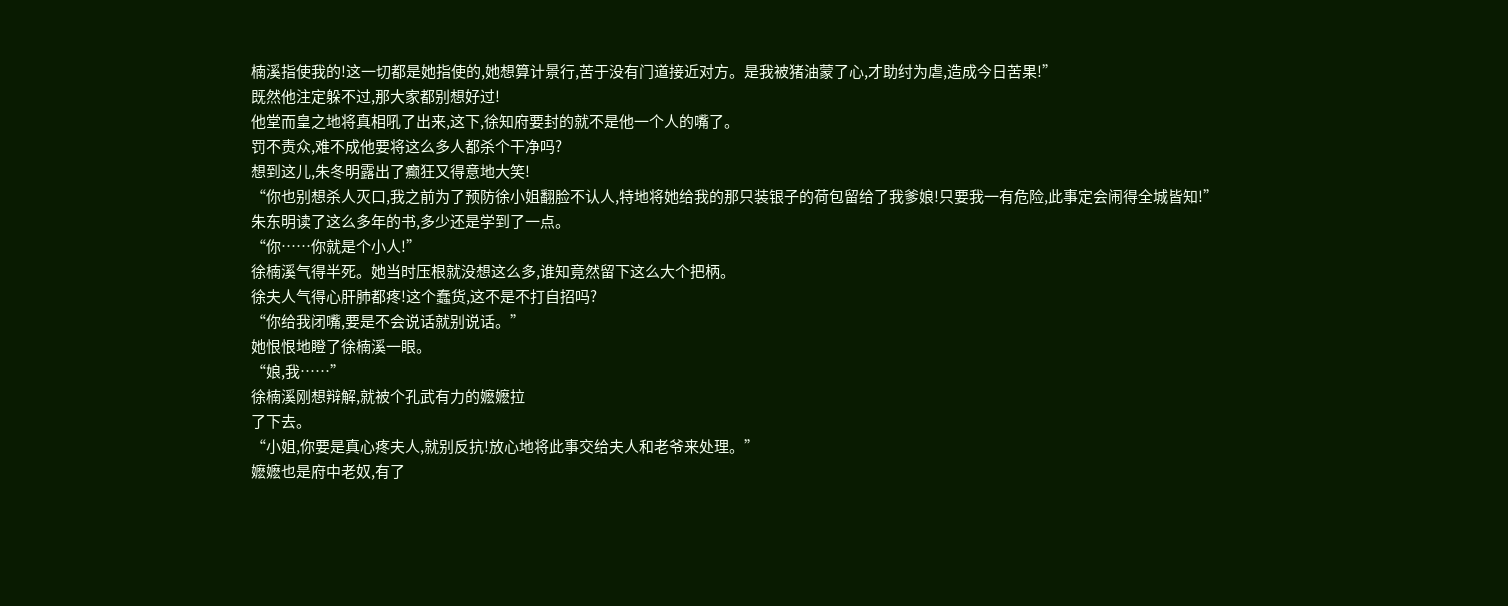楠溪指使我的!这一切都是她指使的,她想算计景行,苦于没有门道接近对方。是我被猪油蒙了心,才助纣为虐,造成今日苦果!”
既然他注定躲不过,那大家都别想好过!
他堂而皇之地将真相吼了出来,这下,徐知府要封的就不是他一个人的嘴了。
罚不责众,难不成他要将这么多人都杀个干净吗?
想到这儿,朱冬明露出了癫狂又得意地大笑!
“你也别想杀人灭口,我之前为了预防徐小姐翻脸不认人,特地将她给我的那只装银子的荷包留给了我爹娘!只要我一有危险,此事定会闹得全城皆知!”
朱东明读了这么多年的书,多少还是学到了一点。
“你……你就是个小人!”
徐楠溪气得半死。她当时压根就没想这么多,谁知竟然留下这么大个把柄。
徐夫人气得心肝肺都疼!这个蠢货,这不是不打自招吗?
“你给我闭嘴,要是不会说话就别说话。”
她恨恨地瞪了徐楠溪一眼。
“娘,我……”
徐楠溪刚想辩解,就被个孔武有力的嬷嬷拉
了下去。
“小姐,你要是真心疼夫人,就别反抗!放心地将此事交给夫人和老爷来处理。”
嬷嬷也是府中老奴,有了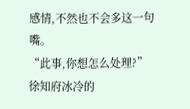感情,不然也不会多这一句嘴。
“此事,你想怎么处理?”
徐知府冰冷的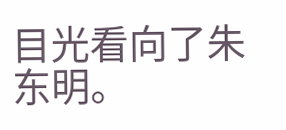目光看向了朱东明。